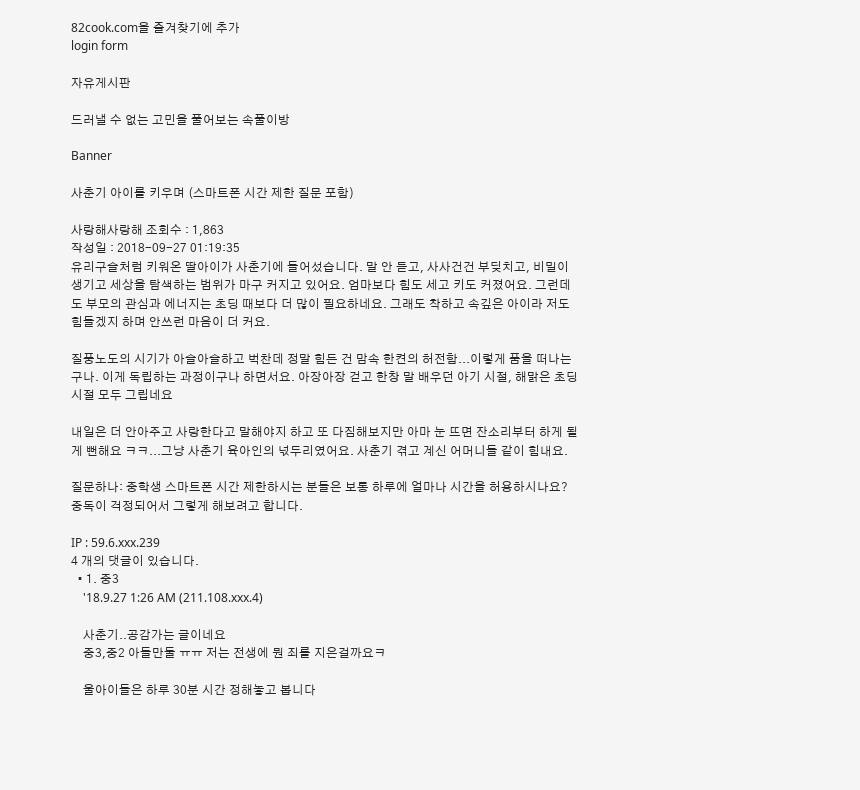82cook.com을 즐겨찾기에 추가
login form

자유게시판

드러낼 수 없는 고민을 풀어보는 속풀이방

Banner

사춘기 아이를 키우며 (스마트폰 시간 제한 질문 포함)

사랑해사랑해 조회수 : 1,863
작성일 : 2018-09-27 01:19:35
유리구슬처럼 키워온 딸아이가 사춘기에 들어섰습니다. 말 안 듣고, 사사건건 부딪치고, 비밀이 생기고 세상을 탐색하는 범위가 마구 커지고 있어요. 엄마보다 힘도 세고 키도 커졌어요. 그런데도 부모의 관심과 에너지는 초딩 때보다 더 많이 필요하네요. 그래도 착하고 속깊은 아이라 저도 힘들겠지 하며 안쓰런 마음이 더 커요.

질풍노도의 시기가 아슬아슬하고 벅찬데 정말 힘든 건 맘속 한켠의 허전함...이렇게 품을 떠나는구나. 이게 독립하는 과정이구나 하면서요. 아장아장 걷고 한창 말 배우던 아기 시절, 해맑은 초딩 시절 모두 그립네요

내일은 더 안아주고 사랑한다고 말해야지 하고 또 다짐해보지만 아마 눈 뜨면 잔소리부터 하게 될 게 뻔해요 ㅋㅋ...그냥 사춘기 육아인의 넋두리였어요. 사춘기 겪고 계신 어머니들 같이 힘내요.

질문하나: 중학생 스마트폰 시간 제한하시는 분들은 보통 하루에 얼마나 시간을 허용하시나요? 중독이 걱정되어서 그렇게 해보려고 합니다.

IP : 59.6.xxx.239
4 개의 댓글이 있습니다.
  • 1. 중3
    '18.9.27 1:26 AM (211.108.xxx.4)

    사춘기..공감가는 글이네요
    중3,중2 아들만둘 ㅠㅠ 저는 전생에 뭔 죄를 지은걸까요ㅋ

    울아이들은 하루 30분 시간 정해놓고 봅니다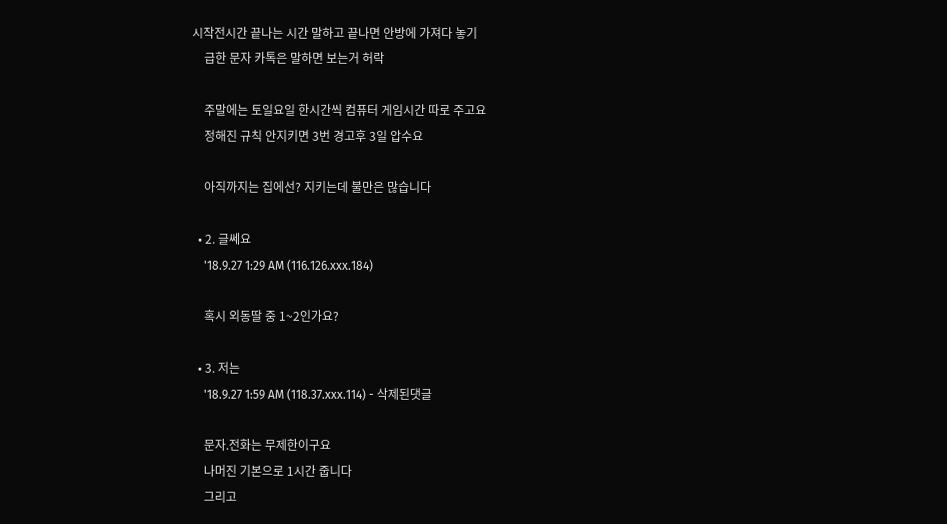시작전시간 끝나는 시간 말하고 끝나면 안방에 가져다 놓기
    급한 문자 카톡은 말하면 보는거 허락

    주말에는 토일요일 한시간씩 컴퓨터 게임시간 따로 주고요
    정해진 규칙 안지키면 3번 경고후 3일 압수요

    아직까지는 집에선? 지키는데 불만은 많습니다

  • 2. 글쎄요
    '18.9.27 1:29 AM (116.126.xxx.184)

    혹시 외동딸 중 1~2인가요?

  • 3. 저는
    '18.9.27 1:59 AM (118.37.xxx.114) - 삭제된댓글

    문자.전화는 무제한이구요
    나머진 기본으로 1시간 줍니다
    그리고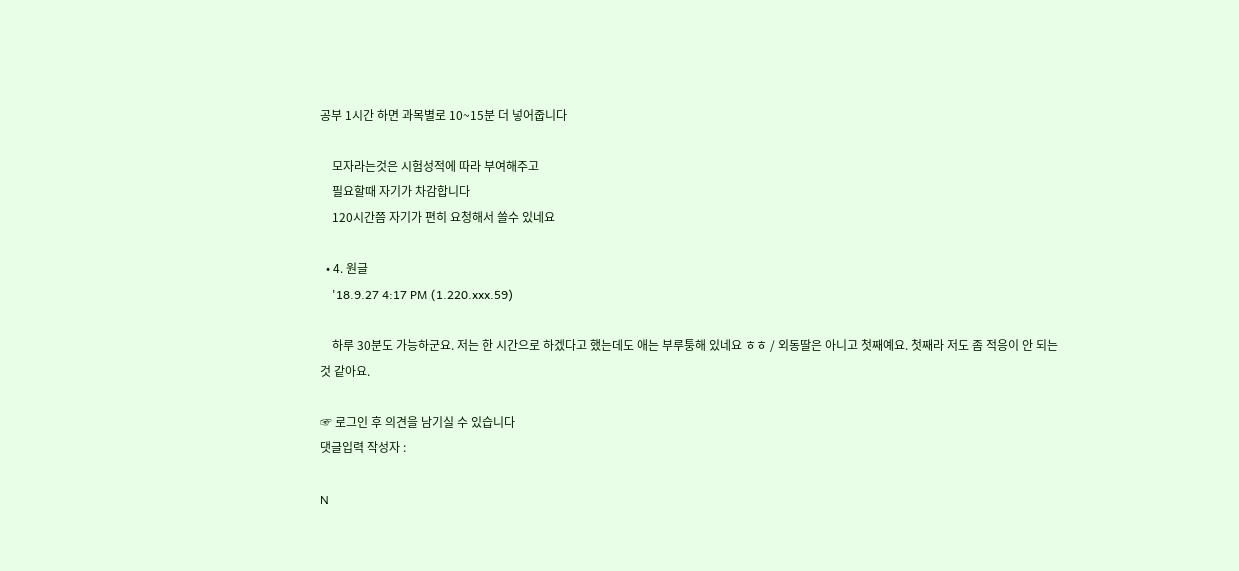공부 1시간 하면 과목별로 10~15분 더 넣어줍니다

    모자라는것은 시험성적에 따라 부여해주고
    필요할때 자기가 차감합니다
    120시간쯤 자기가 편히 요청해서 쓸수 있네요

  • 4. 원글
    '18.9.27 4:17 PM (1.220.xxx.59)

    하루 30분도 가능하군요. 저는 한 시간으로 하겠다고 했는데도 애는 부루퉁해 있네요 ㅎㅎ / 외동딸은 아니고 첫째예요. 첫째라 저도 좀 적응이 안 되는 것 같아요.

☞ 로그인 후 의견을 남기실 수 있습니다
댓글입력 작성자 :

N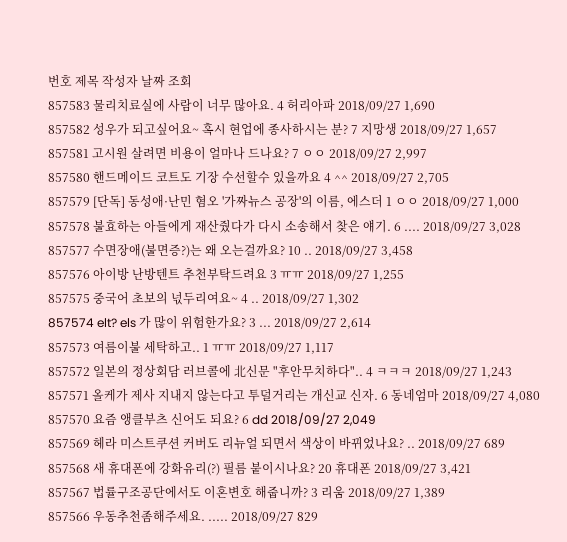번호 제목 작성자 날짜 조회
857583 물리치료실에 사람이 너무 많아요. 4 허리아파 2018/09/27 1,690
857582 성우가 되고싶어요~ 혹시 현업에 종사하시는 분? 7 지망생 2018/09/27 1,657
857581 고시원 살려면 비용이 얼마나 드나요? 7 ㅇㅇ 2018/09/27 2,997
857580 핸드메이드 코트도 기장 수선할수 있을까요 4 ^^ 2018/09/27 2,705
857579 [단독] 동성애·난민 혐오 '가짜뉴스 공장'의 이름, 에스더 1 ㅇㅇ 2018/09/27 1,000
857578 불효하는 아들에게 재산줬다가 다시 소송해서 찾은 얘기. 6 .... 2018/09/27 3,028
857577 수면장애(불면증?)는 왜 오는걸까요? 10 .. 2018/09/27 3,458
857576 아이방 난방텐트 추천부탁드려요 3 ㅠㅠ 2018/09/27 1,255
857575 중국어 초보의 넋두리여요~ 4 .. 2018/09/27 1,302
857574 elt? els 가 많이 위험한가요? 3 ... 2018/09/27 2,614
857573 여름이불 세탁하고.. 1 ㅠㅠ 2018/09/27 1,117
857572 일본의 정상회담 러브콜에 北신문 "후안무치하다".. 4 ㅋㅋㅋ 2018/09/27 1,243
857571 올케가 제사 지내지 않는다고 투덜거리는 개신교 신자. 6 동네엄마 2018/09/27 4,080
857570 요즘 앵클부츠 신어도 되요? 6 dd 2018/09/27 2,049
857569 헤라 미스트쿠션 커버도 리뉴얼 되면서 색상이 바뀌었나요? .. 2018/09/27 689
857568 새 휴대폰에 강화유리(?) 필름 붙이시나요? 20 휴대폰 2018/09/27 3,421
857567 법률구조공단에서도 이혼변호 해줍니까? 3 리움 2018/09/27 1,389
857566 우동추천좀해주세요. ..... 2018/09/27 829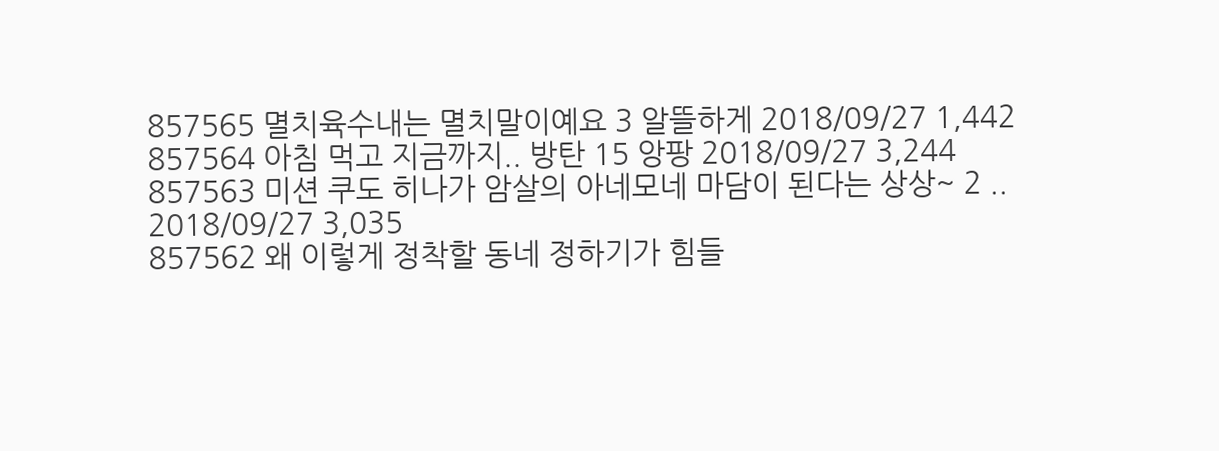857565 멸치육수내는 멸치말이예요 3 알뜰하게 2018/09/27 1,442
857564 아침 먹고 지금까지.. 방탄 15 앙팡 2018/09/27 3,244
857563 미션 쿠도 히나가 암살의 아네모네 마담이 된다는 상상~ 2 .. 2018/09/27 3,035
857562 왜 이렇게 정착할 동네 정하기가 힘들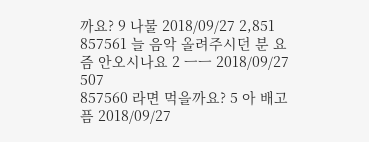까요? 9 나물 2018/09/27 2,851
857561 늘 음악 올려주시던 분 요즘 안오시나요 2 ㅡㅡ 2018/09/27 507
857560 라면 먹을까요? 5 아 배고픔 2018/09/27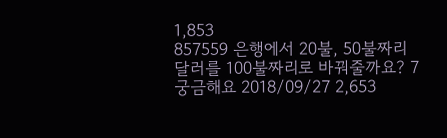1,853
857559 은행에서 20불, 50불짜리 달러를 100불짜리로 바꿔줄까요? 7 궁금해요 2018/09/27 2,653